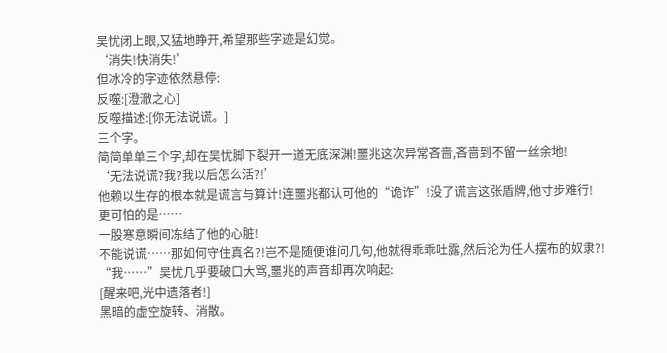吴忧闭上眼,又猛地睁开,希望那些字迹是幻觉。
‘消失!快消失!’
但冰冷的字迹依然悬停:
反噬:[澄澈之心]
反噬描述:[你无法说谎。]
三个字。
简简单单三个字,却在吴忧脚下裂开一道无底深渊!噩兆这次异常吝啬,吝啬到不留一丝余地!
‘无法说谎?我?我以后怎么活?!’
他赖以生存的根本就是谎言与算计!连噩兆都认可他的“诡诈”!没了谎言这张盾牌,他寸步难行!
更可怕的是……
一股寒意瞬间冻结了他的心脏!
不能说谎……那如何守住真名?!岂不是随便谁问几句,他就得乖乖吐露,然后沦为任人摆布的奴隶?!
“我……”吴忧几乎要破口大骂,噩兆的声音却再次响起:
[醒来吧,光中遗落者!]
黑暗的虚空旋转、消散。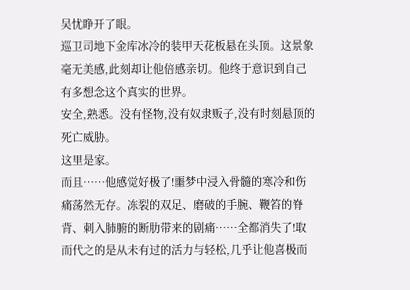吴忧睁开了眼。
巡卫司地下金库冰冷的装甲天花板悬在头顶。这景象毫无美感,此刻却让他倍感亲切。他终于意识到自己有多想念这个真实的世界。
安全,熟悉。没有怪物,没有奴隶贩子,没有时刻悬顶的死亡威胁。
这里是家。
而且……他感觉好极了!噩梦中浸入骨髓的寒冷和伤痛荡然无存。冻裂的双足、磨破的手腕、鞭笞的脊背、刺入肺腑的断肋带来的剧痛……全都消失了!取而代之的是从未有过的活力与轻松,几乎让他喜极而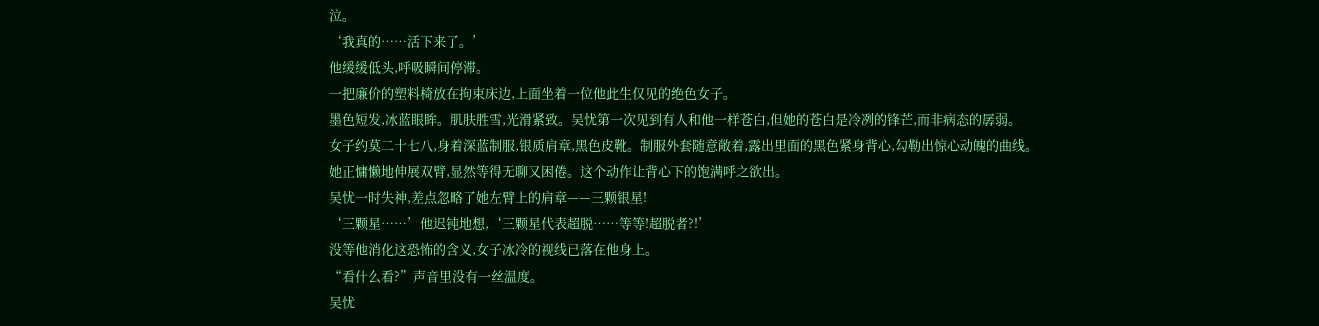泣。
‘我真的……活下来了。’
他缓缓低头,呼吸瞬间停滞。
一把廉价的塑料椅放在拘束床边,上面坐着一位他此生仅见的绝色女子。
墨色短发,冰蓝眼眸。肌肤胜雪,光滑紧致。吴忧第一次见到有人和他一样苍白,但她的苍白是冷冽的锋芒,而非病态的孱弱。
女子约莫二十七八,身着深蓝制服,银质肩章,黑色皮靴。制服外套随意敞着,露出里面的黑色紧身背心,勾勒出惊心动魄的曲线。
她正慵懒地伸展双臂,显然等得无聊又困倦。这个动作让背心下的饱满呼之欲出。
吴忧一时失神,差点忽略了她左臂上的肩章——三颗银星!
‘三颗星……’他迟钝地想,‘三颗星代表超脱……等等!超脱者?!’
没等他消化这恐怖的含义,女子冰冷的视线已落在他身上。
“看什么看?”声音里没有一丝温度。
吴忧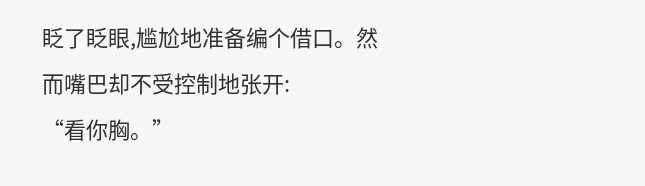眨了眨眼,尴尬地准备编个借口。然而嘴巴却不受控制地张开:
“看你胸。”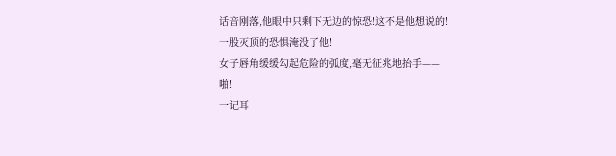话音刚落,他眼中只剩下无边的惊恐!这不是他想说的!
一股灭顶的恐惧淹没了他!
女子唇角缓缓勾起危险的弧度,毫无征兆地抬手——
啪!
一记耳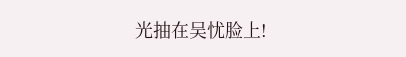光抽在吴忧脸上!